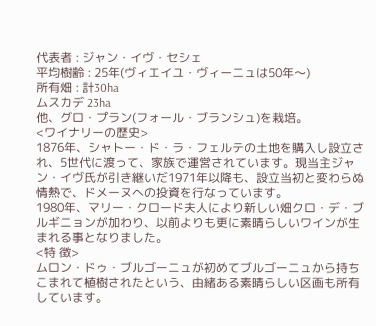代表者 : ジャン・イヴ・セシェ
平均樹齢 : 25年(ヴィエイユ・ヴィーニュは50年〜)
所有畑 : 計30ha
ムスカデ 23ha
他、グロ・プラン(フォール・ブランシュ)を栽培。
<ワイナリーの歴史>
1876年、シャトー・ド・ラ・フェルテの土地を購入し設立され、5世代に渡って、家族で運営されています。現当主ジャン・イヴ氏が引き継いだ1971年以降も、設立当初と変わらぬ情熱で、ドメーヌへの投資を行なっています。
1980年、マリー・クロード夫人により新しい畑クロ・デ・ブルギニョンが加わり、以前よりも更に素晴らしいワインが生まれる事となりました。
<特 徴>
ムロン・ドゥ・ブルゴーニュが初めてブルゴーニュから持ちこまれて植樹されたという、由緒ある素晴らしい区画も所有しています。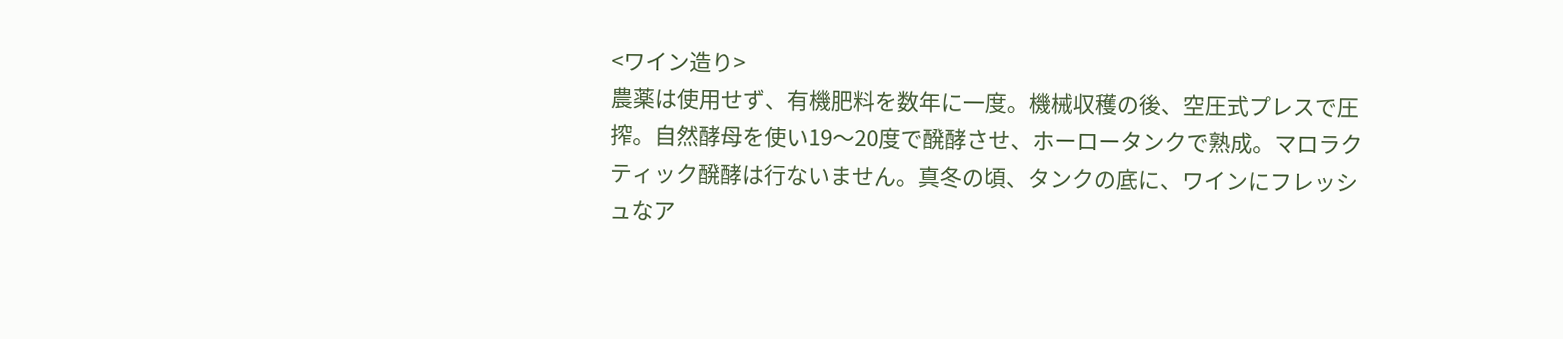<ワイン造り>
農薬は使用せず、有機肥料を数年に一度。機械収穫の後、空圧式プレスで圧搾。自然酵母を使い19〜20度で醗酵させ、ホーロータンクで熟成。マロラクティック醗酵は行ないません。真冬の頃、タンクの底に、ワインにフレッシュなア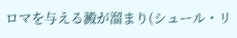ロマを与える澱が溜まり(シュール・リ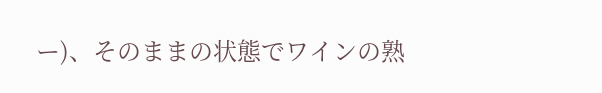ー)、そのままの状態でワインの熟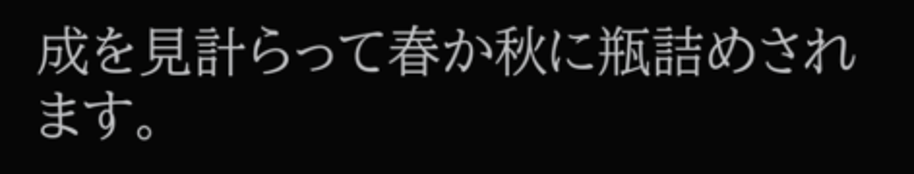成を見計らって春か秋に瓶詰めされます。